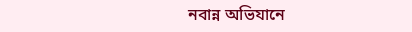নবান্ন অভিযানে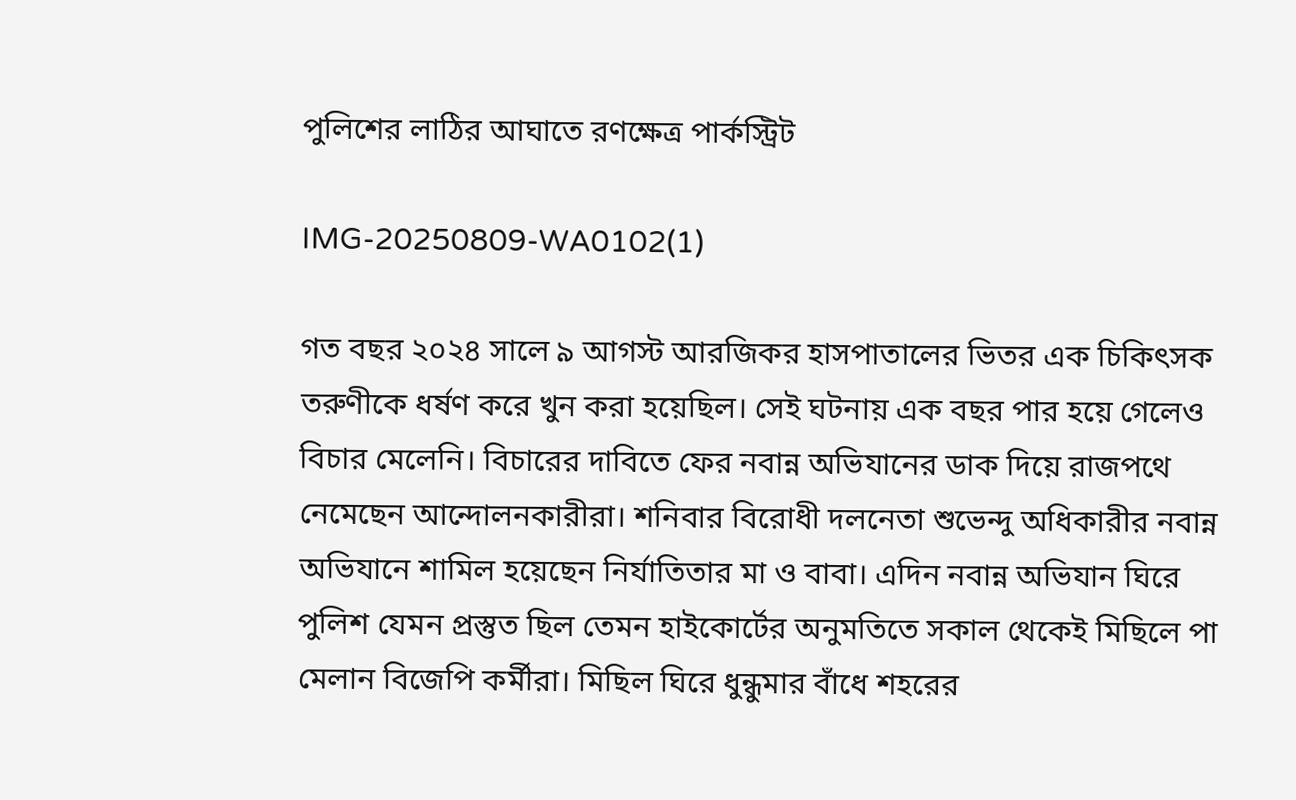পুলিশের লাঠির আঘাতে রণক্ষেত্র পার্কস্ট্রিট

IMG-20250809-WA0102(1)

গত বছর ২০২৪ সালে ৯ আগস্ট আরজিকর হাসপাতালের ভিতর এক চিকিৎসক তরুণীকে ধর্ষণ করে খুন করা হয়েছিল। সেই ঘটনায় এক বছর পার হয়ে গেলেও বিচার মেলেনি। বিচারের দাবিতে ফের নবান্ন অভিযানের ডাক দিয়ে রাজপথে নেমেছেন আন্দোলনকারীরা। শনিবার বিরোধী দলনেতা শুভেন্দু অধিকারীর নবান্ন অভিযানে শামিল হয়েছেন নির্যাতিতার মা ও বাবা। এদিন নবান্ন অভিযান ঘিরে পুলিশ যেমন প্রস্তুত ছিল তেমন হাইকোর্টের অনুমতিতে সকাল থেকেই মিছিলে পা মেলান বিজেপি কর্মীরা। মিছিল ঘিরে ধুন্ধুমার বাঁধে শহরের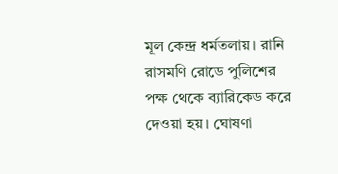মূল কেন্দ্র ধৰ্মতলায়। রানি রাসমণি রোডে পুলিশের পক্ষ থেকে ব্যারিকেড করে দেওয়া হয়। ঘোষণা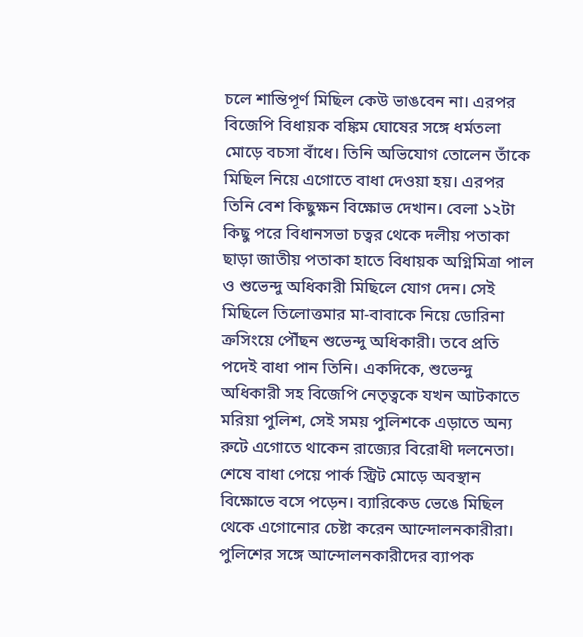চলে শান্তিপূর্ণ মিছিল কেউ ভাঙবেন না। এরপর বিজেপি বিধায়ক বঙ্কিম ঘোষের সঙ্গে ধর্মতলা মোড়ে বচসা বাঁধে। তিনি অভিযোগ তোলেন তাঁকে মিছিল নিয়ে এগোতে বাধা দেওয়া হয়। এরপর তিনি বেশ কিছুক্ষন বিক্ষোভ দেখান। বেলা ১২টা কিছু পরে বিধানসভা চত্বর থেকে দলীয় পতাকা ছাড়া জাতীয় পতাকা হাতে বিধায়ক অগ্নিমিত্রা পাল ও শুভেন্দু অধিকারী মিছিলে যোগ দেন। সেই মিছিলে তিলোত্তমার মা-বাবাকে নিয়ে ডোরিনা ক্রসিংয়ে পৌঁছন শুভেন্দু অধিকারী। তবে প্রতি পদেই বাধা পান তিনি। একদিকে, শুভেন্দু অধিকারী সহ বিজেপি নেতৃত্বকে যখন আটকাতে মরিয়া পুলিশ, সেই সময় পুলিশকে এড়াতে অন্য রুটে এগোতে থাকেন রাজ্যের বিরোধী দলনেতা। শেষে বাধা পেয়ে পার্ক স্ট্রিট মোড়ে অবস্থান বিক্ষোভে বসে পড়েন। ব্যারিকেড ভেঙে মিছিল থেকে এগোনোর চেষ্টা করেন আন্দোলনকারীরা। পুলিশের সঙ্গে আন্দোলনকারীদের ব্যাপক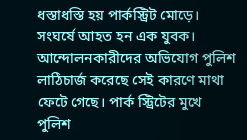ধস্তাধস্তি হয় পার্কস্ট্রিট মোড়ে। সংঘর্ষে আহত হন এক যুবক। আন্দোলনকারীদের অভিযোগ পুলিশ লাঠিচার্জ করেছে সেই কারণে মাথা ফেটে গেছে। পার্ক স্ট্রিটের মুখে পুলিশ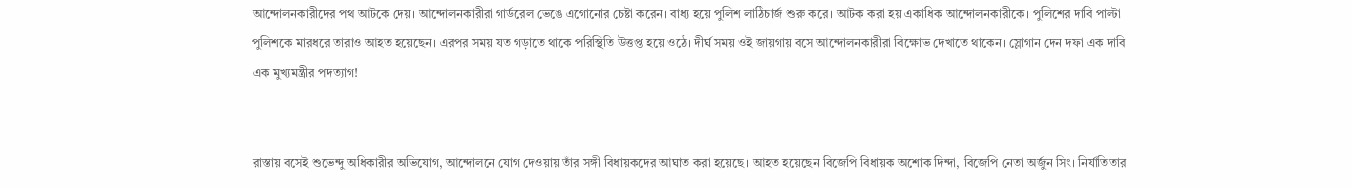আন্দোলনকারীদের পথ আটকে দেয়। আন্দোলনকারীরা গার্ডরেল ভেঙে এগোনোর চেষ্টা করেন। বাধ্য হয়ে পুলিশ লাঠিচার্জ শুরু করে। আটক করা হয় একাধিক আন্দোলনকারীকে। পুলিশের দাবি পাল্টা পুলিশকে মারধরে তারাও আহত হয়েছেন। এরপর সময় যত গড়াতে থাকে পরিস্থিতি উত্তপ্ত হয়ে ওঠে। দীর্ঘ সময় ওই জায়গায় বসে আন্দোলনকারীরা বিক্ষোভ দেখাতে থাকেন। স্লোগান দেন দফা এক দাবি এক মুখ্যমন্ত্রীর পদত্যাগ!


রাস্তায় বসেই শুভেন্দু অধিকারীর অভিযোগ, আন্দোলনে যোগ দেওয়ায় তাঁর সঙ্গী বিধায়কদের আঘাত করা হয়েছে। আহত হয়েছেন বিজেপি বিধায়ক অশোক দিন্দা, বিজেপি নেতা অর্জুন সিং। নির্যাতিতার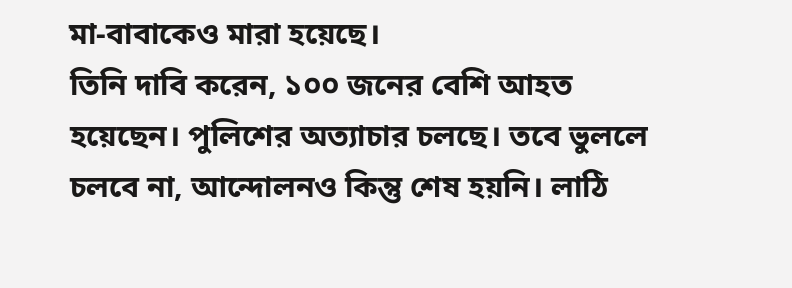মা-বাবাকেও মারা হয়েছে।
তিনি দাবি করেন, ১০০ জনের বেশি আহত হয়েছেন। পুলিশের অত্যাচার চলছে। তবে ভুললে চলবে না, আন্দোলনও কিন্তু শেষ হয়নি। লাঠি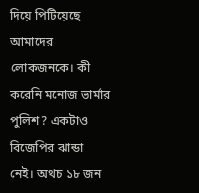দিয়ে পিটিয়েছে আমাদের লোকজনকে। কী করেনি মনোজ ভার্মার পুলিশ? একটাও বিজেপির ঝান্ডা নেই। অথচ ১৮ জন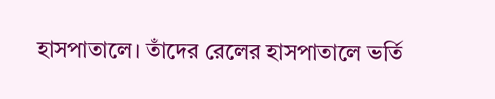হাসপাতালে। তাঁদের রেলের হাসপাতালে ভর্তি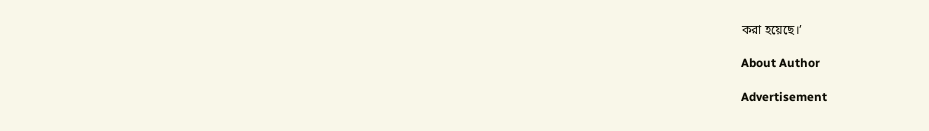করা হয়েছে।’

About Author

Advertisement